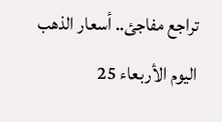تراجع مفاجئ.. أسعار الذهب اليوم الأربعاء 25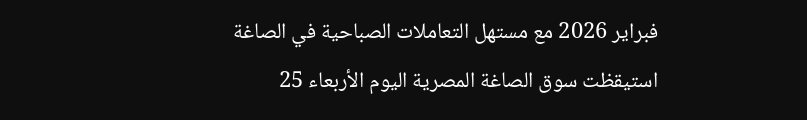فبراير 2026 مع مستهل التعاملات الصباحية في الصاغة
استيقظت سوق الصاغة المصرية اليوم الأربعاء 25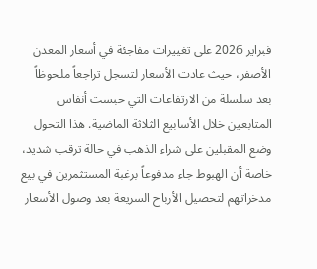فبراير 2026 على تغييرات مفاجئة في أسعار المعدن الأصفر، حيث عادت الأسعار لتسجل تراجعاً ملحوظاً بعد سلسلة من الارتفاعات التي حبست أنفاس المتابعين خلال الأسابيع الثلاثة الماضية. هذا التحول وضع المقبلين على شراء الذهب في حالة ترقب شديد، خاصة أن الهبوط جاء مدفوعاً برغبة المستثمرين في بيع مدخراتهم لتحصيل الأرباح السريعة بعد وصول الأسعار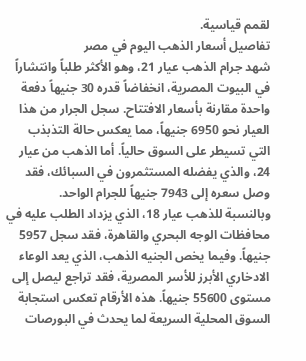لقمم قياسية.
تفاصيل أسعار الذهب اليوم في مصر
شهد جرام الذهب عيار 21، وهو الأكثر طلباً وانتشاراً في البيوت المصرية، انخفاضاً قدره 30 جنيهاً دفعة واحدة مقارنة بأسعار الافتتاح. سجل الجرار من هذا العيار نحو 6950 جنيهاً، مما يعكس حالة التذبذب التي تسيطر على السوق حالياً. أما الذهب من عيار 24، والذي يفضله المستثمرون في السبائك، فقد وصل سعره إلى 7943 جنيهاً للجرام الواحد.
وبالنسبة للذهب عيار 18، الذي يزداد الطلب عليه في محافظات الوجه البحري والقاهرة، فقد سجل 5957 جنيهاً. وفيما يخص الجنيه الذهب، الذي يعد الوعاء الادخاري الأبرز للأسر المصرية، فقد تراجع ليصل إلى مستوى 55600 جنيهاً. هذه الأرقام تعكس استجابة السوق المحلية السريعة لما يحدث في البورصات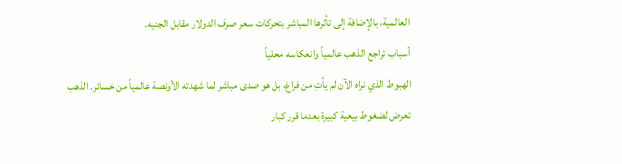العالمية، بالإضافة إلى تأثرها المباشر بتحركات سعر صرف الدولار مقابل الجنيه.
أسباب تراجع الذهب عالمياً وانعكاسه محلياً
الهبوط الذي نراه الآن لم يأتِ من فراغ، بل هو صدى مباشر لما شهدته الأونصة عالمياً من خسائر. الذهب تعرض لضغوط بيعية كبيرة بعدما قرر كبار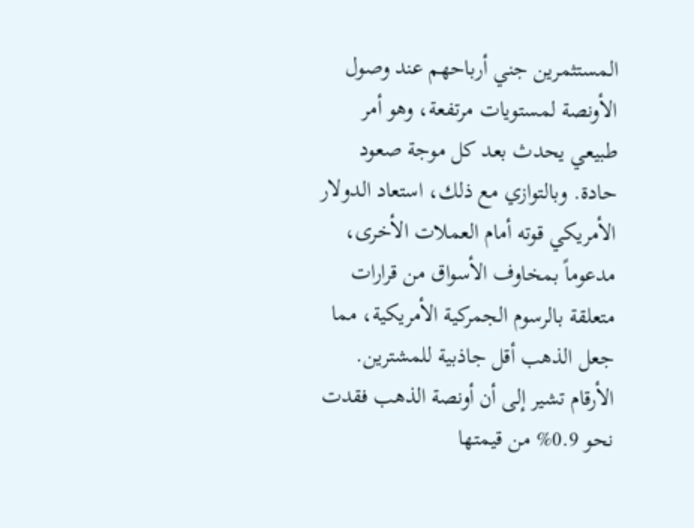المستثمرين جني أرباحهم عند وصول الأونصة لمستويات مرتفعة، وهو أمر طبيعي يحدث بعد كل موجة صعود حادة. وبالتوازي مع ذلك، استعاد الدولار الأمريكي قوته أمام العملات الأخرى، مدعوماً بمخاوف الأسواق من قرارات متعلقة بالرسوم الجمركية الأمريكية، مما جعل الذهب أقل جاذبية للمشترين.
الأرقام تشير إلى أن أونصة الذهب فقدت نحو 0.9% من قيمتها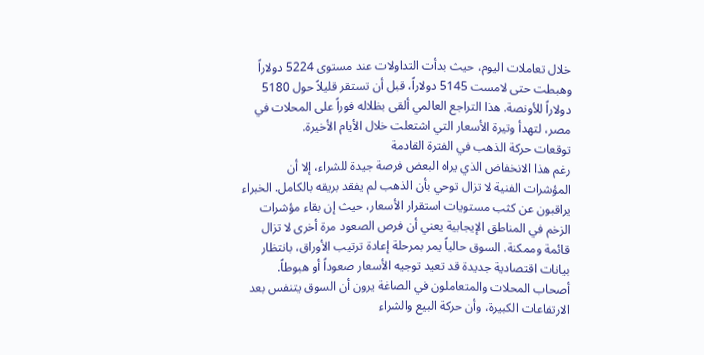خلال تعاملات اليوم، حيث بدأت التداولات عند مستوى 5224 دولاراً وهبطت حتى لامست 5145 دولاراً، قبل أن تستقر قليلاً حول 5180 دولاراً للأونصة. هذا التراجع العالمي ألقى بظلاله فوراً على المحلات في مصر، لتهدأ وتيرة الأسعار التي اشتعلت خلال الأيام الأخيرة.
توقعات حركة الذهب في الفترة القادمة
رغم هذا الانخفاض الذي يراه البعض فرصة جيدة للشراء، إلا أن المؤشرات الفنية لا تزال توحي بأن الذهب لم يفقد بريقه بالكامل. الخبراء يراقبون عن كثب مستويات استقرار الأسعار، حيث إن بقاء مؤشرات الزخم في المناطق الإيجابية يعني أن فرص الصعود مرة أخرى لا تزال قائمة وممكنة. السوق حالياً يمر بمرحلة إعادة ترتيب الأوراق، بانتظار بيانات اقتصادية جديدة قد تعيد توجيه الأسعار صعوداً أو هبوطاً.
أصحاب المحلات والمتعاملون في الصاغة يرون أن السوق يتنفس بعد الارتفاعات الكبيرة، وأن حركة البيع والشراء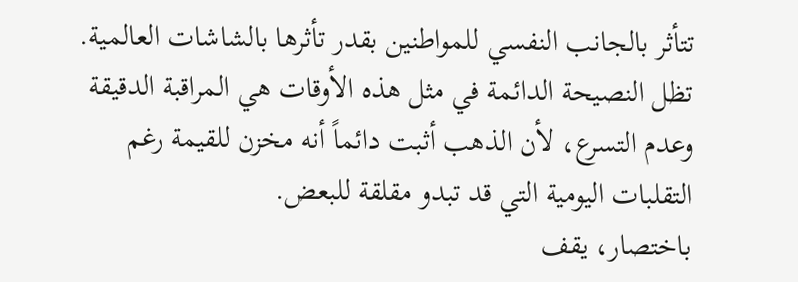تتأثر بالجانب النفسي للمواطنين بقدر تأثرها بالشاشات العالمية. تظل النصيحة الدائمة في مثل هذه الأوقات هي المراقبة الدقيقة وعدم التسرع، لأن الذهب أثبت دائماً أنه مخزن للقيمة رغم التقلبات اليومية التي قد تبدو مقلقة للبعض.
باختصار، يقف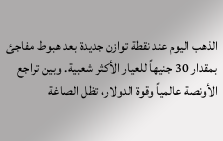الذهب اليوم عند نقطة توازن جديدة بعد هبوط مفاجئ بمقدار 30 جنيهاً للعيار الأكثر شعبية. وبين تراجع الأونصة عالمياً وقوة الدولار، تظل الصاغة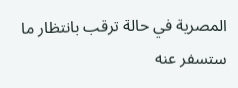المصرية في حالة ترقب بانتظار ما ستسفر عنه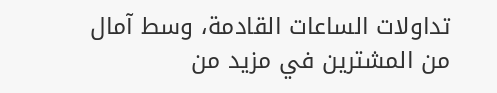تداولات الساعات القادمة، وسط آمال من المشترين في مزيد من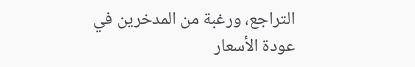التراجع، ورغبة من المدخرين في عودة الأسعار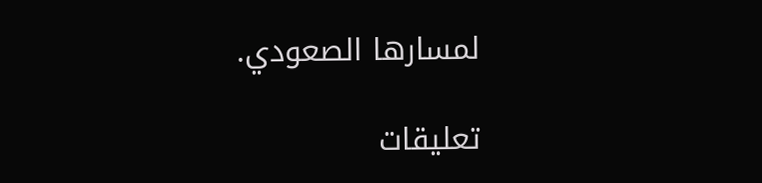لمسارها الصعودي.

تعليقات